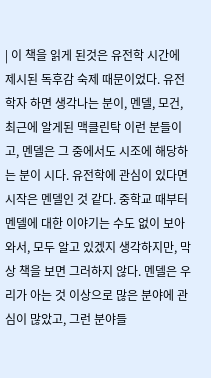| 이 책을 읽게 된것은 유전학 시간에 제시된 독후감 숙제 때문이었다. 유전학자 하면 생각나는 분이, 멘델, 모건, 최근에 알게된 맥클린탁 이런 분들이고, 멘델은 그 중에서도 시조에 해당하는 분이 시다. 유전학에 관심이 있다면 시작은 멘델인 것 같다. 중학교 때부터 멘델에 대한 이야기는 수도 없이 보아와서, 모두 알고 있겠지 생각하지만, 막상 책을 보면 그러하지 않다. 멘델은 우리가 아는 것 이상으로 많은 분야에 관심이 많았고, 그런 분야들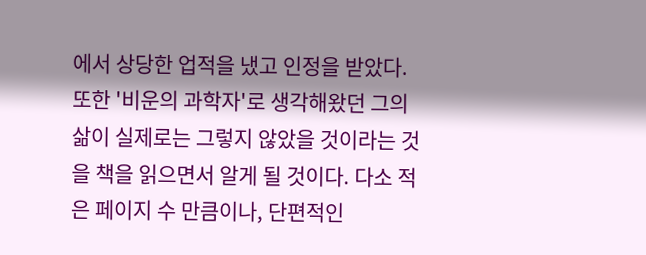에서 상당한 업적을 냈고 인정을 받았다. 또한 '비운의 과학자'로 생각해왔던 그의 삶이 실제로는 그렇지 않았을 것이라는 것을 책을 읽으면서 알게 될 것이다. 다소 적은 페이지 수 만큼이나, 단편적인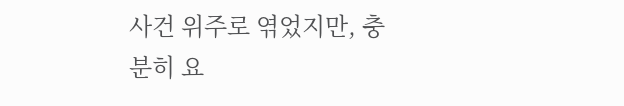사건 위주로 엮었지만, 충분히 요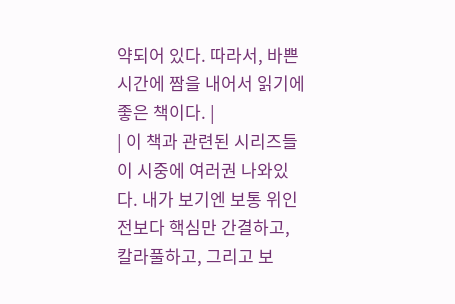약되어 있다. 따라서, 바쁜 시간에 짬을 내어서 읽기에 좋은 책이다. |
| 이 책과 관련된 시리즈들이 시중에 여러권 나와있다. 내가 보기엔 보통 위인전보다 핵심만 간결하고, 칼라풀하고, 그리고 보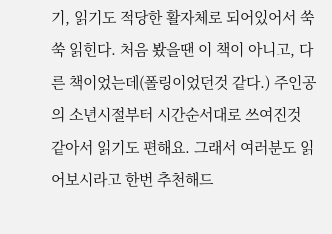기, 읽기도 적당한 활자체로 되어있어서 쑥쑥 읽힌다. 처음 봤을땐 이 책이 아니고, 다른 책이었는데(폴링이었던것 같다.) 주인공의 소년시절부터 시간순서대로 쓰여진것 같아서 읽기도 편해요. 그래서 여러분도 읽어보시라고 한번 추천해드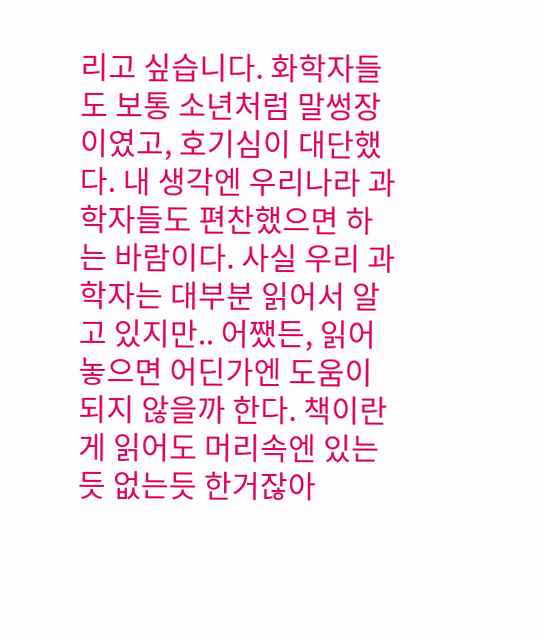리고 싶습니다. 화학자들도 보통 소년처럼 말썽장이였고, 호기심이 대단했다. 내 생각엔 우리나라 과학자들도 편찬했으면 하는 바람이다. 사실 우리 과학자는 대부분 읽어서 알고 있지만.. 어쨌든, 읽어놓으면 어딘가엔 도움이 되지 않을까 한다. 책이란게 읽어도 머리속엔 있는듯 없는듯 한거잖아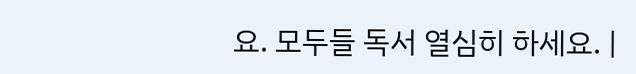요. 모두들 독서 열심히 하세요. |